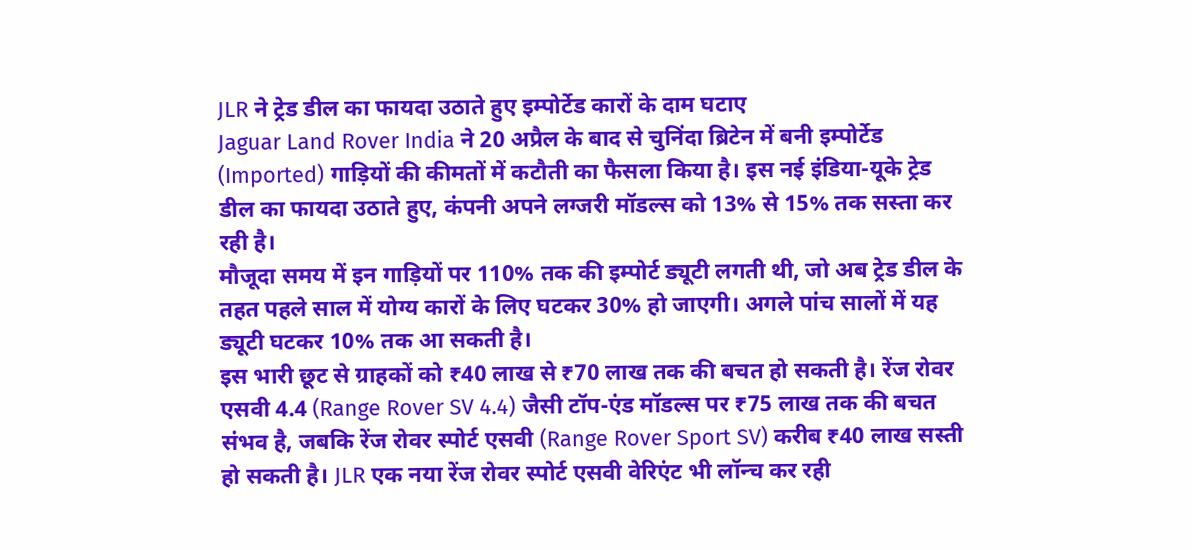JLR ने ट्रेड डील का फायदा उठाते हुए इम्पोर्टेड कारों के दाम घटाए
Jaguar Land Rover India ने 20 अप्रैल के बाद से चुनिंदा ब्रिटेन में बनी इम्पोर्टेड (Imported) गाड़ियों की कीमतों में कटौती का फैसला किया है। इस नई इंडिया-यूके ट्रेड डील का फायदा उठाते हुए, कंपनी अपने लग्जरी मॉडल्स को 13% से 15% तक सस्ता कर रही है।
मौजूदा समय में इन गाड़ियों पर 110% तक की इम्पोर्ट ड्यूटी लगती थी, जो अब ट्रेड डील के तहत पहले साल में योग्य कारों के लिए घटकर 30% हो जाएगी। अगले पांच सालों में यह ड्यूटी घटकर 10% तक आ सकती है।
इस भारी छूट से ग्राहकों को ₹40 लाख से ₹70 लाख तक की बचत हो सकती है। रेंज रोवर एसवी 4.4 (Range Rover SV 4.4) जैसी टॉप-एंड मॉडल्स पर ₹75 लाख तक की बचत संभव है, जबकि रेंज रोवर स्पोर्ट एसवी (Range Rover Sport SV) करीब ₹40 लाख सस्ती हो सकती है। JLR एक नया रेंज रोवर स्पोर्ट एसवी वेरिएंट भी लॉन्च कर रही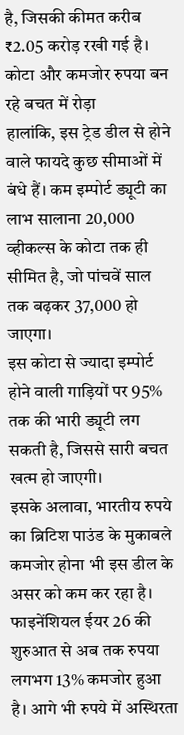है, जिसकी कीमत करीब ₹2.05 करोड़ रखी गई है।
कोटा और कमजोर रुपया बन रहे बचत में रोड़ा
हालांकि, इस ट्रेड डील से होने वाले फायदे कुछ सीमाओं में बंधे हैं। कम इम्पोर्ट ड्यूटी का लाभ सालाना 20,000 व्हीकल्स के कोटा तक ही सीमित है, जो पांचवें साल तक बढ़कर 37,000 हो जाएगा।
इस कोटा से ज्यादा इम्पोर्ट होने वाली गाड़ियों पर 95% तक की भारी ड्यूटी लग सकती है, जिससे सारी बचत खत्म हो जाएगी।
इसके अलावा, भारतीय रुपये का ब्रिटिश पाउंड के मुकाबले कमजोर होना भी इस डील के असर को कम कर रहा है। फाइनेंशियल ईयर 26 की शुरुआत से अब तक रुपया लगभग 13% कमजोर हुआ है। आगे भी रुपये में अस्थिरता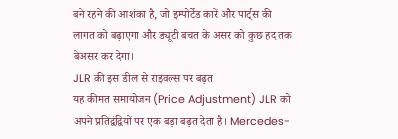बने रहने की आशंका है, जो इम्पोर्टेड कारें और पार्ट्स की लागत को बढ़ाएगा और ड्यूटी बचत के असर को कुछ हद तक बेअसर कर देगा।
JLR की इस डील से राइवल्स पर बढ़त
यह कीमत समायोजन (Price Adjustment) JLR को अपने प्रतिद्वंद्वियों पर एक बड़ा बढ़त देता है। Mercedes-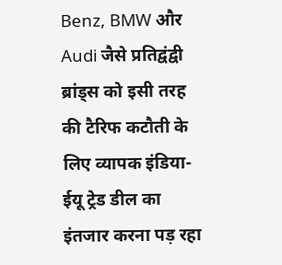Benz, BMW और Audi जैसे प्रतिद्वंद्वी ब्रांड्स को इसी तरह की टैरिफ कटौती के लिए व्यापक इंडिया-ईयू ट्रेड डील का इंतजार करना पड़ रहा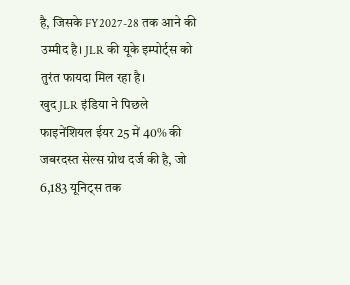है, जिसके FY2027-28 तक आने की उम्मीद है। JLR की यूके इम्पोर्ट्स को तुरंत फायदा मिल रहा है।
खुद JLR इंडिया ने पिछले फाइनेंशियल ईयर 25 में 40% की जबरदस्त सेल्स ग्रोथ दर्ज की है, जो 6,183 यूनिट्स तक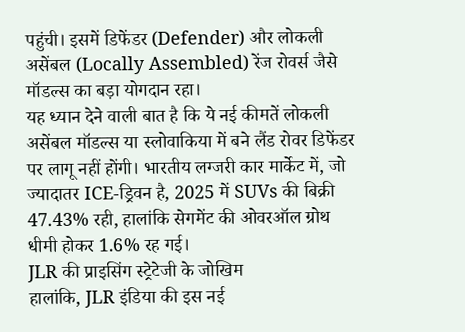पहुंची। इसमें डिफेंडर (Defender) और लोकली असेंबल (Locally Assembled) रेंज रोवर्स जैसे मॉडल्स का बड़ा योगदान रहा।
यह ध्यान देने वाली बात है कि ये नई कीमतें लोकली असेंबल मॉडल्स या स्लोवाकिया में बने लैंड रोवर डिफेंडर पर लागू नहीं होंगी। भारतीय लग्जरी कार मार्केट में, जो ज्यादातर ICE-ड्रिवन है, 2025 में SUVs की बिक्री 47.43% रही, हालांकि सेगमेंट की ओवरऑल ग्रोथ धीमी होकर 1.6% रह गई।
JLR की प्राइसिंग स्ट्रेटेजी के जोखिम
हालांकि, JLR इंडिया की इस नई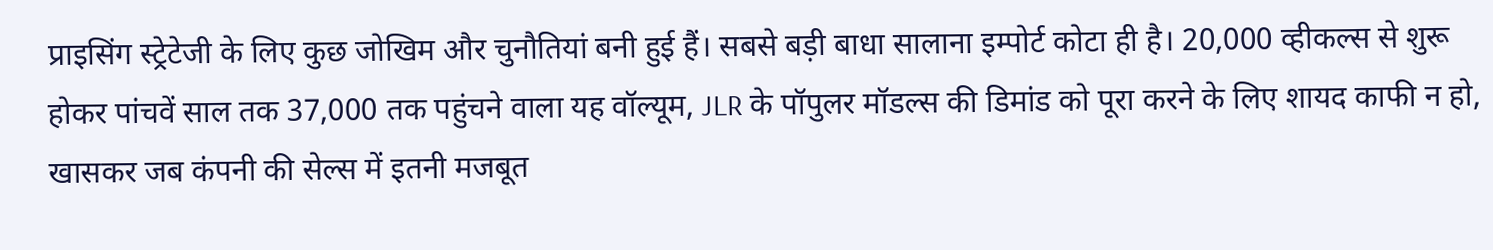प्राइसिंग स्ट्रेटेजी के लिए कुछ जोखिम और चुनौतियां बनी हुई हैं। सबसे बड़ी बाधा सालाना इम्पोर्ट कोटा ही है। 20,000 व्हीकल्स से शुरू होकर पांचवें साल तक 37,000 तक पहुंचने वाला यह वॉल्यूम, JLR के पॉपुलर मॉडल्स की डिमांड को पूरा करने के लिए शायद काफी न हो, खासकर जब कंपनी की सेल्स में इतनी मजबूत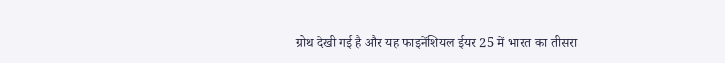ग्रोथ देखी गई है और यह फाइनेंशियल ईयर 25 में भारत का तीसरा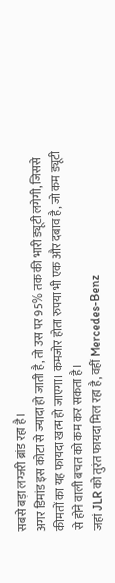सबसे बड़ा लग्जरी ब्रांड रहा है।
अगर डिमांड इस कोटा से ज्यादा हो जाती है, तो उस पर 95% तक की भारी ड्यूटी लगेगी, जिससे कीमतों का यह फायदा खत्म हो जाएगा। कमजोर होता रुपया भी एक और दबाव है, जो कम ड्यूटी से होने वाली बचत को कम कर सकता है।
जहां JLR को तुरंत फायदा मिल रहा है, वहीं Mercedes-Benz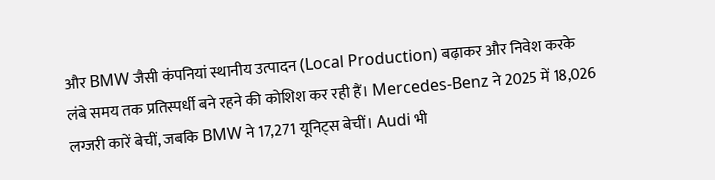और BMW जैसी कंपनियां स्थानीय उत्पादन (Local Production) बढ़ाकर और निवेश करके लंबे समय तक प्रतिस्पर्धी बने रहने की कोशिश कर रही हैं। Mercedes-Benz ने 2025 में 18,026 लग्जरी कारें बेचीं, जबकि BMW ने 17,271 यूनिट्स बेचीं। Audi भी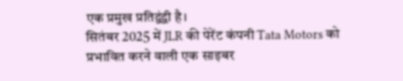एक प्रमुख प्रतिद्वंद्वी है।
सितंबर 2025 में JLR की पेरेंट कंपनी Tata Motors को प्रभावित करने वाली एक साइबर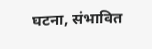घटना, संभावित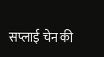सप्लाई चेन की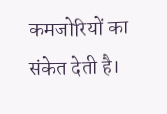कमजोरियों का संकेत देती है।